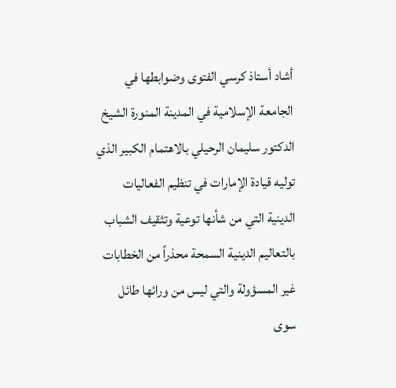أشاد أستاذ كرسي الفتوى وضوابطها في الجامعة الإسلامية في المدينة المنورة الشيخ الدكتور سليمان الرحيلي بالاهتمام الكبير الذي توليه قيادة الإمارات في تنظيم الفعاليات الدينية التي من شأنها توعية وتثقيف الشباب بالتعاليم الدينية السمحة محذراً من الخطابات غير المسؤولة والتي ليس من ورائها طائل سوى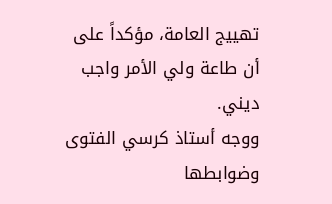تهييج العامة، مؤكداً على أن طاعة ولي الأمر واجب ديني.
ووجه أستاذ كرسي الفتوى وضوابطها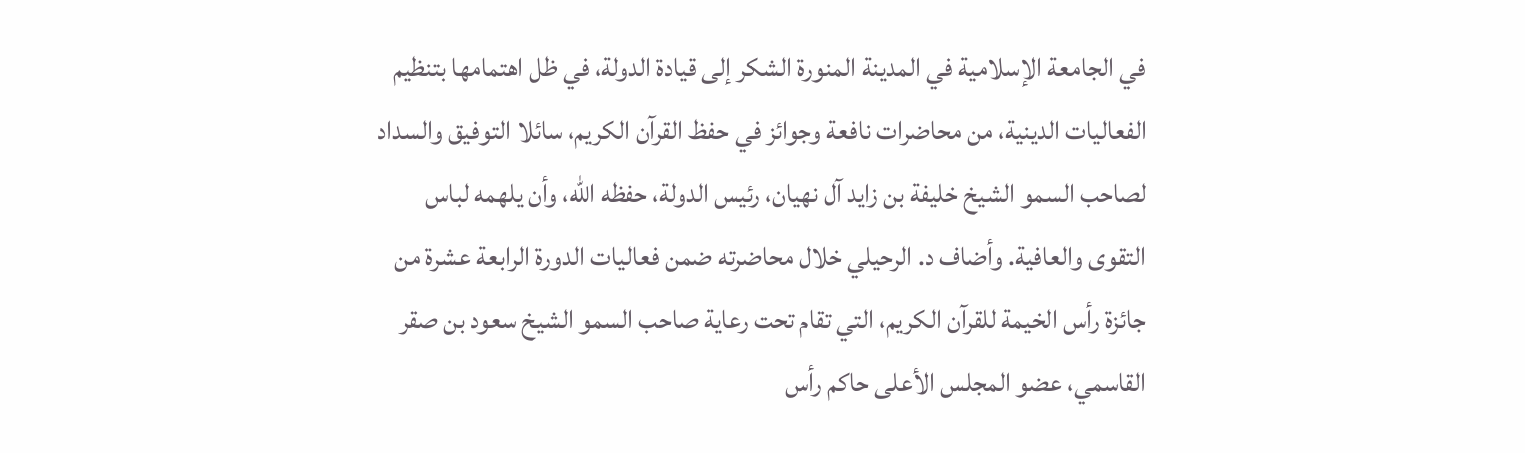في الجامعة الإسلامية في المدينة المنورة الشكر إلى قيادة الدولة، في ظل اهتمامها بتنظيم الفعاليات الدينية، من محاضرات نافعة وجوائز في حفظ القرآن الكريم، سائلا التوفيق والسداد لصاحب السمو الشيخ خليفة بن زايد آل نهيان، رئيس الدولة، حفظه الله، وأن يلهمه لباس التقوى والعافية. وأضاف د. الرحيلي خلال محاضرته ضمن فعاليات الدورة الرابعة عشرة من جائزة رأس الخيمة للقرآن الكريم، التي تقام تحت رعاية صاحب السمو الشيخ سعود بن صقر القاسمي، عضو المجلس الأعلى حاكم رأس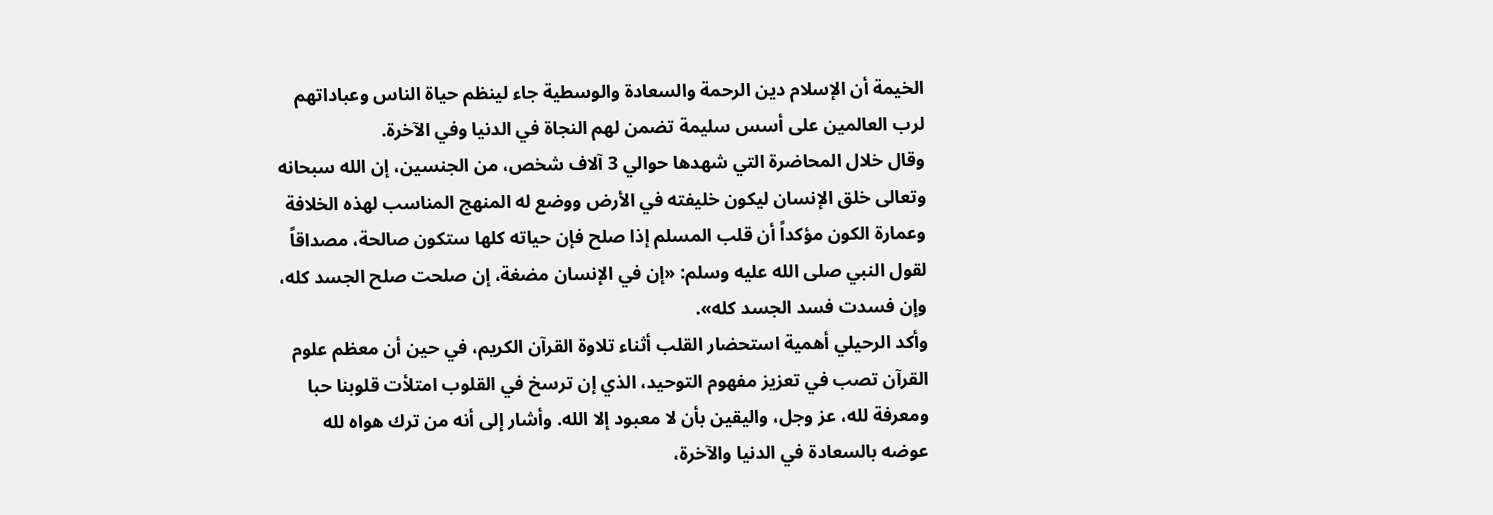الخيمة أن الإسلام دين الرحمة والسعادة والوسطية جاء لينظم حياة الناس وعباداتهم لرب العالمين على أسس سليمة تضمن لهم النجاة في الدنيا وفي الآخرة.
وقال خلال المحاضرة التي شهدها حوالي 3 آلاف شخص، من الجنسين، إن الله سبحانه وتعالى خلق الإنسان ليكون خليفته في الأرض ووضع له المنهج المناسب لهذه الخلافة وعمارة الكون مؤكداً أن قلب المسلم إذا صلح فإن حياته كلها ستكون صالحة، مصداقاً لقول النبي صلى الله عليه وسلم: «إن في الإنسان مضغة، إن صلحت صلح الجسد كله، وإن فسدت فسد الجسد كله».
وأكد الرحيلي أهمية استحضار القلب أثناء تلاوة القرآن الكريم، في حين أن معظم علوم القرآن تصب في تعزيز مفهوم التوحيد، الذي إن ترسخ في القلوب امتلأت قلوبنا حبا ومعرفة لله، عز وجل، واليقين بأن لا معبود إلا الله. وأشار إلى أنه من ترك هواه لله عوضه بالسعادة في الدنيا والآخرة،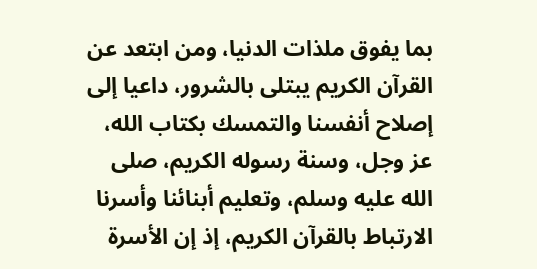بما يفوق ملذات الدنيا، ومن ابتعد عن القرآن الكريم يبتلى بالشرور، داعيا إلى إصلاح أنفسنا والتمسك بكتاب الله، عز وجل، وسنة رسوله الكريم، صلى الله عليه وسلم، وتعليم أبنائنا وأسرنا الارتباط بالقرآن الكريم، إذ إن الأسرة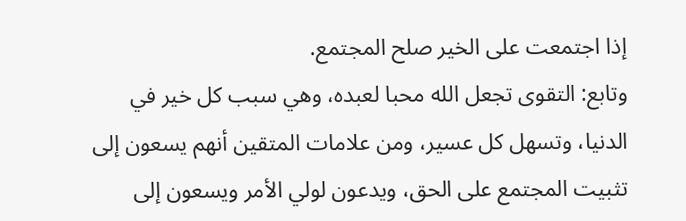إذا اجتمعت على الخير صلح المجتمع.
وتابع: التقوى تجعل الله محبا لعبده، وهي سبب كل خير في الدنيا، وتسهل كل عسير، ومن علامات المتقين أنهم يسعون إلى تثبيت المجتمع على الحق، ويدعون لولي الأمر ويسعون إلى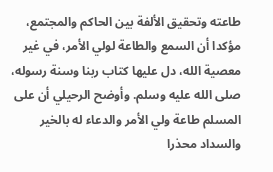طاعته وتحقيق الألفة بين الحاكم والمجتمع، مؤكدا أن السمع والطاعة لولي الأمر، في غير معصية الله، دل عليها كتاب ربنا وسنة رسوله، صلى الله عليه وسلم. وأوضح الرحيلي أن على المسلم طاعة ولي الأمر والدعاء له بالخير والسداد محذرا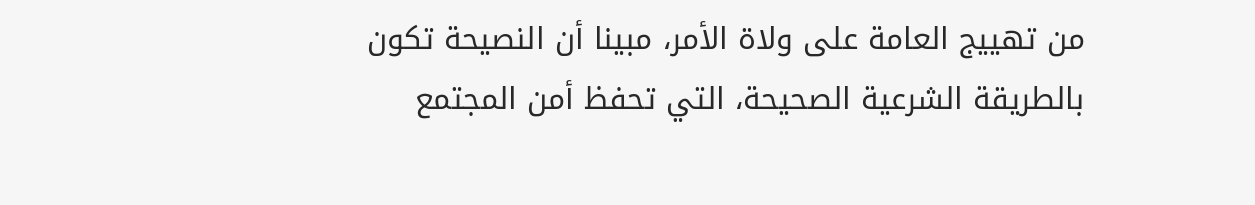من تهييج العامة على ولاة الأمر، مبينا أن النصيحة تكون بالطريقة الشرعية الصحيحة، التي تحفظ أمن المجتمع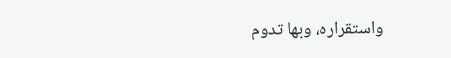واستقراره، وبها تدوم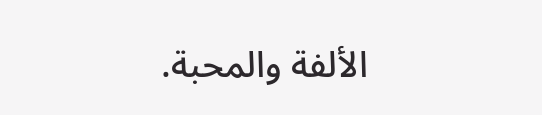الألفة والمحبة.